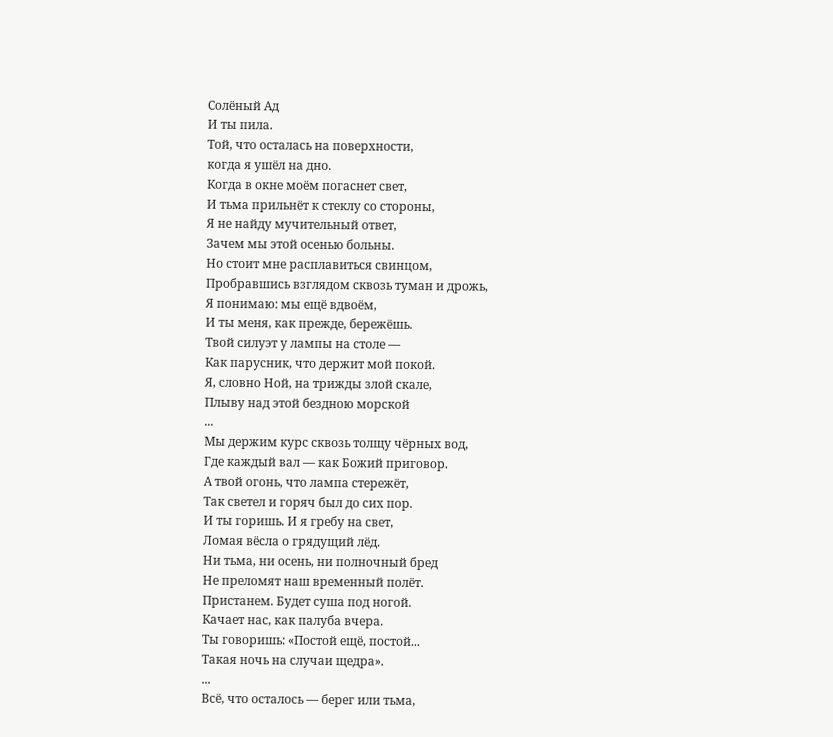Солёный Ад
И ты пила.
Той, что осталась на поверхности,
когда я ушёл на дно.
Когда в окне моём погаснет свет,
И тьма прильнёт к стеклу со стороны,
Я не найду мучительный ответ,
Зачем мы этой осенью больны.
Но стоит мне расплавиться свинцом,
Пробравшись взглядом сквозь туман и дрожь,
Я понимаю: мы ещё вдвоём,
И ты меня, как прежде, бережёшь.
Твой силуэт у лампы на столе —
Как парусник, что держит мой покой.
Я, словно Ной, на трижды злой скале,
Плыву над этой бездною морской
...
Мы держим курс сквозь толщу чёрных вод,
Где каждый вал — как Божий приговор.
А твой огонь, что лампа стережёт,
Так светел и горяч был до сих пор.
И ты горишь. И я гребу на свет,
Ломая вёсла о грядущий лёд.
Ни тьма, ни осень, ни полночный бред
Не преломят наш временный полёт.
Пристанем. Будет суша под ногой.
Качает нас, как палуба вчера.
Ты говоришь: «Постой ещё, постой...
Такая ночь на случаи щедра».
...
Всё, что осталось — берег или тьма,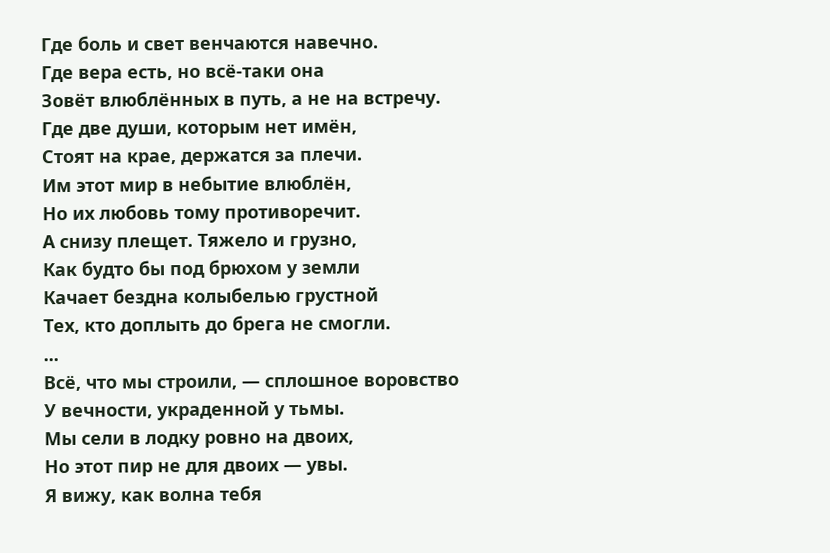Где боль и свет венчаются навечно.
Где вера есть, но всё-таки она
Зовёт влюблённых в путь, а не на встречу.
Где две души, которым нет имён,
Стоят на крае, держатся за плечи.
Им этот мир в небытие влюблён,
Но их любовь тому противоречит.
А снизу плещет. Тяжело и грузно,
Как будто бы под брюхом у земли
Качает бездна колыбелью грустной
Тех, кто доплыть до брега не смогли.
...
Всё, что мы строили, — сплошное воровство
У вечности, украденной у тьмы.
Мы сели в лодку ровно на двоих,
Но этот пир не для двоих — увы.
Я вижу, как волна тебя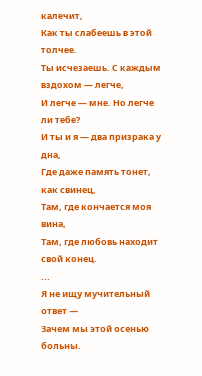калечит,
Как ты слабеешь в этой толчее.
Ты исчезаешь. С каждым вздохом — легче,
И легче — мне. Но легче ли тебе?
И ты и я — два призрака у дна,
Где даже память тонет, как свинец,
Там, где кончается моя вина,
Там, где любовь находит свой конец.
...
Я не ищу мучительный ответ —
Зачем мы этой осенью больны.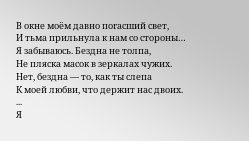В окне моём давно погасший свет,
И тьма прильнула к нам со стороны…
Я забываюсь. Бездна не толпа,
Не пляска масок в зеркалах чужих.
Нет, бездна — то, как ты слепа
К моей любви, что держит нас двоих.
...
Я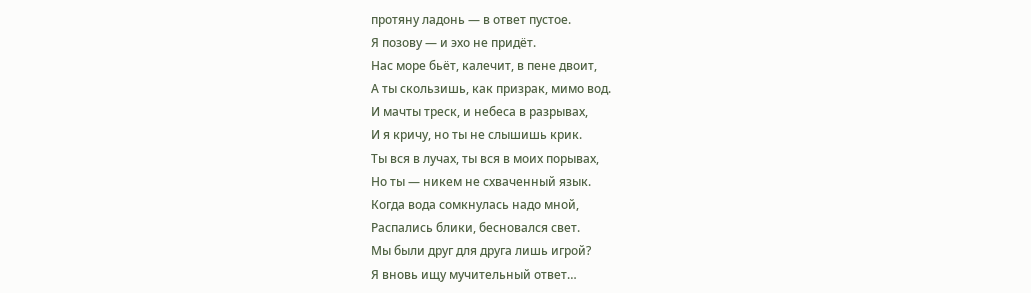протяну ладонь — в ответ пустое.
Я позову — и эхо не придёт.
Нас море бьёт, калечит, в пене двоит,
А ты скользишь, как призрак, мимо вод.
И мачты треск, и небеса в разрывах,
И я кричу, но ты не слышишь крик.
Ты вся в лучах, ты вся в моих порывах,
Но ты — никем не схваченный язык.
Когда вода сомкнулась надо мной,
Распались блики, бесновался свет.
Мы были друг для друга лишь игрой?
Я вновь ищу мучительный ответ…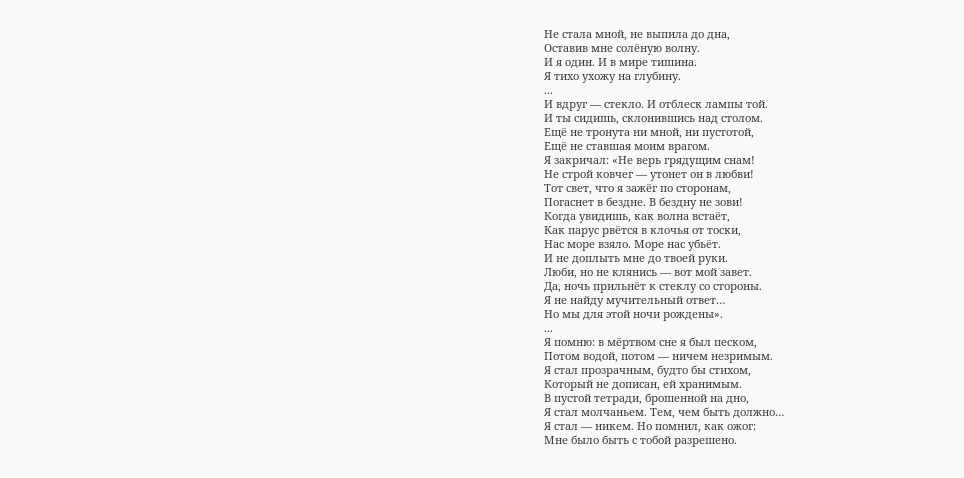Не стала мной, не выпила до дна,
Оставив мне солёную волну.
И я один. И в мире тишина.
Я тихо ухожу на глубину.
...
И вдруг — стекло. И отблеск лампы той.
И ты сидишь, склонившись над столом.
Ещё не тронута ни мной, ни пустотой,
Ещё не ставшая моим врагом.
Я закричал: «Не верь грядущим снам!
Не строй ковчег — утонет он в любви!
Тот свет, что я зажёг по сторонам,
Погаснет в бездне. В бездну не зови!
Когда увидишь, как волна встаёт,
Как парус рвётся в клочья от тоски,
Нас море взяло. Море нас убьёт.
И не доплыть мне до твоей руки.
Люби, но не клянись — вот мой завет.
Да, ночь прильнёт к стеклу со стороны.
Я не найду мучительный ответ…
Но мы для этой ночи рождены».
...
Я помню: в мёртвом сне я был песком,
Потом водой, потом — ничем незримым.
Я стал прозрачным, будто бы стихом,
Который не дописан, ей хранимым.
В пустой тетради, брошенной на дно,
Я стал молчаньем. Тем, чем быть должно…
Я стал — никем. Но помнил, как ожог:
Мне было быть с тобой разрешено.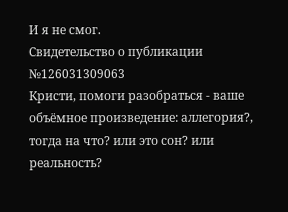И я не смог.
Свидетельство о публикации №126031309063
Кристи, помоги разобраться - ваше объёмное произведение: аллегория?, тогда на что? или это сон? или реальность?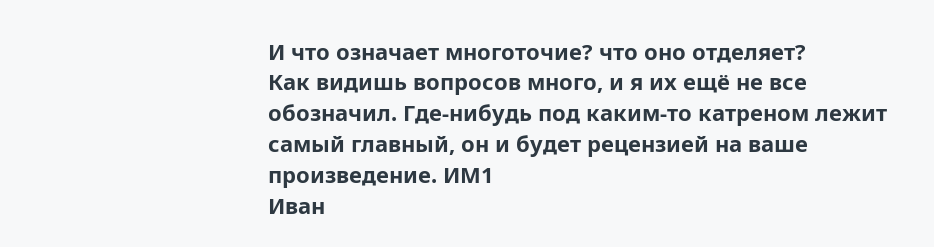И что означает многоточие? что оно отделяет?
Как видишь вопросов много, и я их ещё не все обозначил. Где-нибудь под каким-то катреном лежит самый главный, он и будет рецензией на ваше произведение. ИМ1
Иван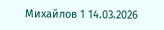Михайлов 1 14.03.2026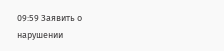09:59 Заявить о нарушении